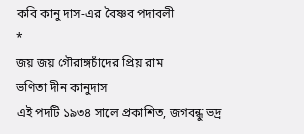কবি কানু দাস-এর বৈষ্ণব পদাবলী
*
জয় জয় গৌরাঙ্গচাঁদের প্রিয় রাম
ভণিতা দীন কানুদাস
এই পদটি ১৯৩৪ সালে প্রকাশিত, জগবন্ধু ভদ্র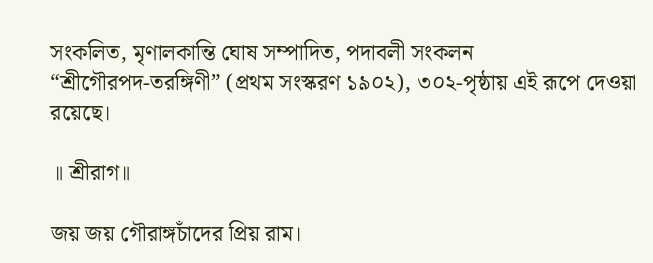সংকলিত, মৃণালকান্তি ঘোষ সম্পাদিত, পদাবলী সংকলন
“শ্রীগৌরপদ-তরঙ্গিণী” (প্রথম সংস্করণ ১৯০২), ৩০২-পৃষ্ঠায় এই রূপে দেওয়া রয়েছে।

॥ শ্রীরাগ॥

জয় জয় গৌরাঙ্গচাঁদের প্রিয় রাম।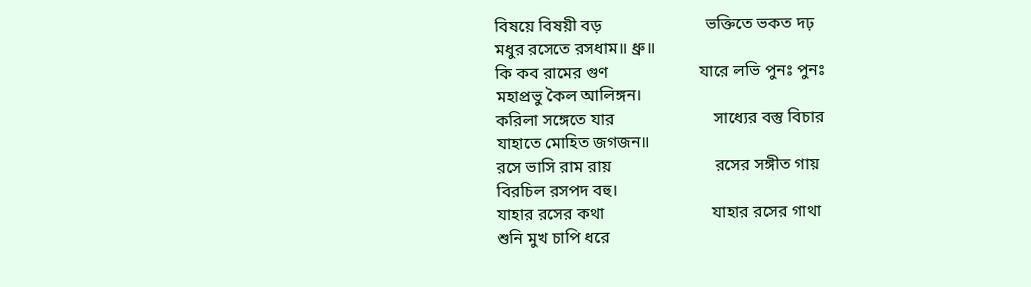বিষয়ে বিষয়ী বড়                         ভক্তিতে ভকত দঢ়
মধুর রসেতে রসধাম॥ ধ্রু॥
কি কব রামের গুণ                      যারে লভি পুনঃ পুনঃ
মহাপ্রভু কৈল আলিঙ্গন।
করিলা সঙ্গেতে যার                        সাধ্যের বস্তু বিচার
যাহাতে মোহিত জগজন॥
রসে ভাসি রাম রায়                         রসের সঙ্গীত গায়
বিরচিল রসপদ বহু।
যাহার রসের কথা                          যাহার রসের গাথা
শুনি মুখ চাপি ধরে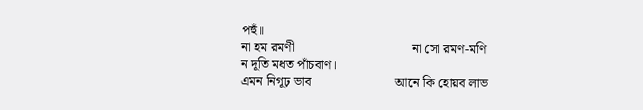পহুঁ॥
না হম রমণী                                   না সো রমণ-মণি
ন দূতি মধত পাঁচবাণ।
এমন নিগূঢ় ভাব                         আনে কি হোয়ব লাভ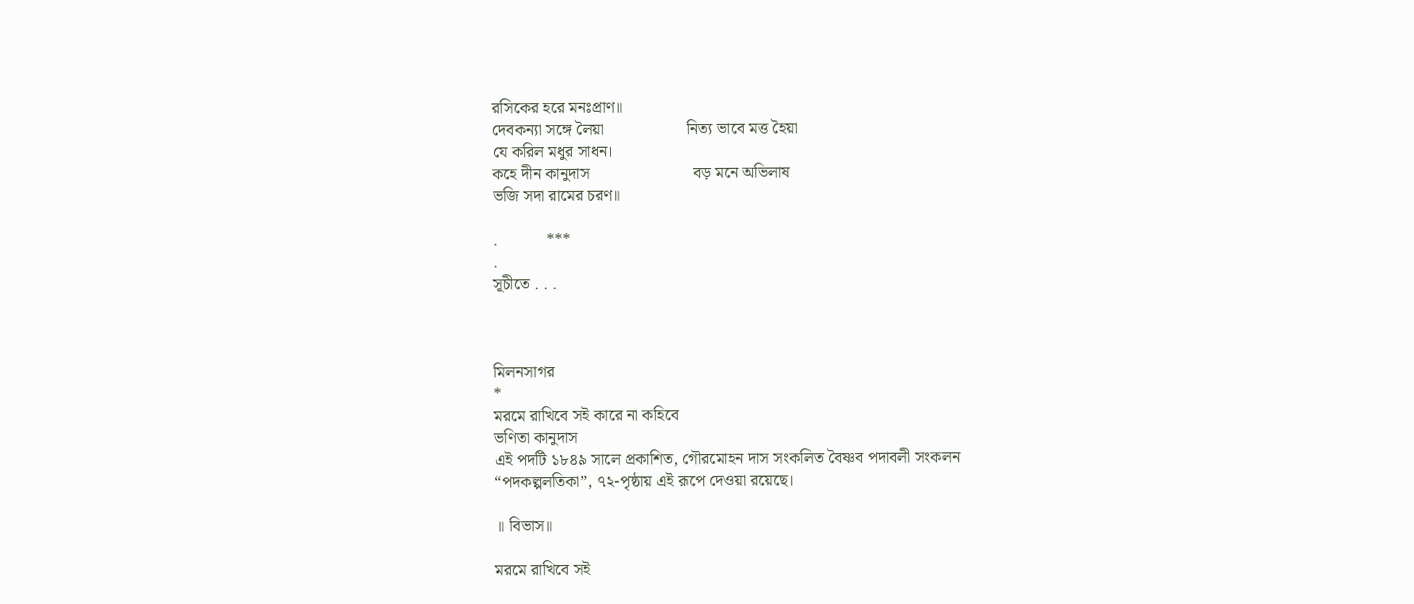রসিকের হরে মনঃপ্রাণ॥
দেবকন্যা সঙ্গে লৈয়া                    নিত্য ভাবে মত্ত হৈয়া
যে করিল মধুর সাধন।
কহে দীন কানুদাস                         বড় মনে অভিলাষ
ভজি সদা রামের চরণ॥

.            ***
.
সূচীতে . . .



মিলনসাগর
*
মরমে রাখিবে সই কারে না কহিবে
ভণিতা কানুদাস
এই পদটি ১৮৪৯ সালে প্রকাশিত, গৌরমোহন দাস সংকলিত বৈষ্ণব পদাবলী সংকলন
“পদকল্পলতিকা”, ৭২-পৃষ্ঠায় এই রূপে দেওয়া রয়েছে।

॥ বিভাস॥

মরমে রাখিবে সই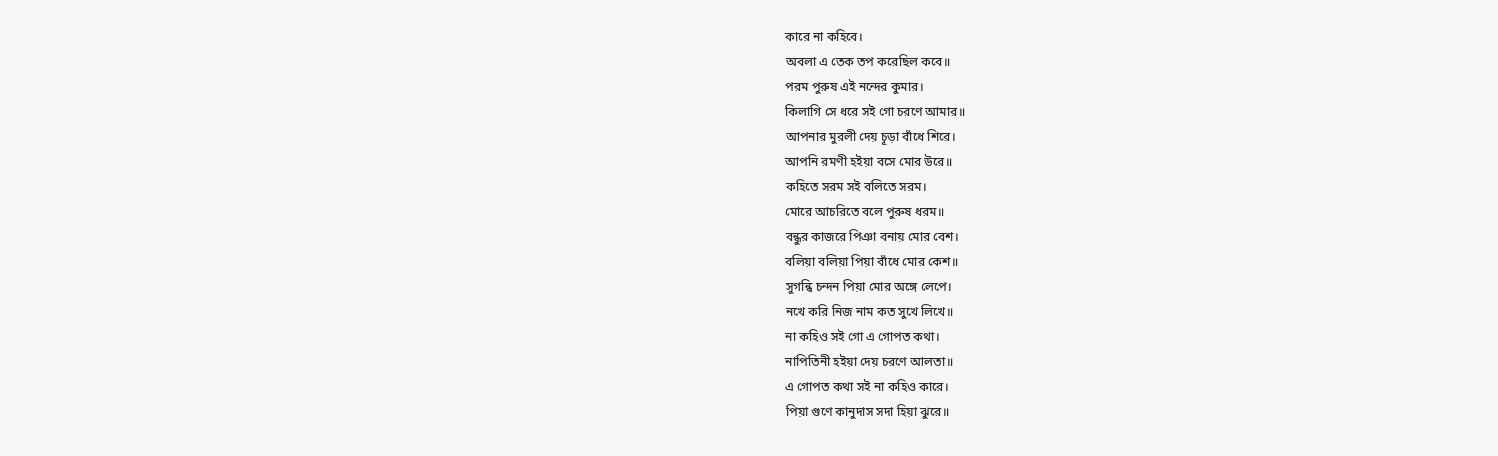কারে না কহিবে।
অবলা এ তেক তপ করেছিল কবে॥
পরম পুরুষ এই নন্দের কুমার।
কিলাগি সে ধরে সই গো চরণে আমার॥
আপনার মুরলী দেয় চূড়া বাঁধে শিরে।
আপনি রমণী হইয়া বসে মোর উরে॥
কহিতে সরম সই বলিতে সরম।
মোরে আচরিতে বলে পুরুষ ধরম॥
বন্ধুর কাজরে পিঞা বনায় মোর বেশ।
বলিয়া বলিয়া পিয়া বাঁধে মোর কেশ॥
সুগন্ধি চন্দন পিয়া মোর অঙ্গে লেপে।
নখে করি নিজ নাম কত সুখে লিখে॥
না কহিও সই গো এ গোপত কথা।
নাপিতিনী হইয়া দেয় চরণে আলতা॥
এ গোপত কথা সই না কহিও কারে।
পিয়া গুণে কানুদাস সদা হিয়া ঝুরে॥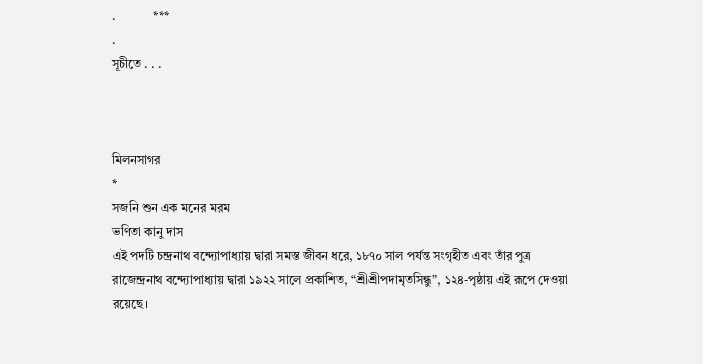.            ***
.
সূচীতে . . .



মিলনসাগর
*
সজনি শুন এক মনের মরম
ভণিতা কানু দাস
এই পদটি চন্দ্রনাথ বন্দ্যোপাধ্যায় দ্বারা সমস্ত জীবন ধরে, ১৮৭০ সাল পর্যন্ত সংগৃহীত এবং তাঁর পুত্র
রাজেন্দ্রনাথ বন্দ্যোপাধ্যায় দ্বারা ১৯২২ সালে প্রকাশিত, “শ্রীশ্রীপদামৃতসিন্ধু”, ১২৪-পৃষ্ঠায় এই রূপে দেওয়া
রয়েছে।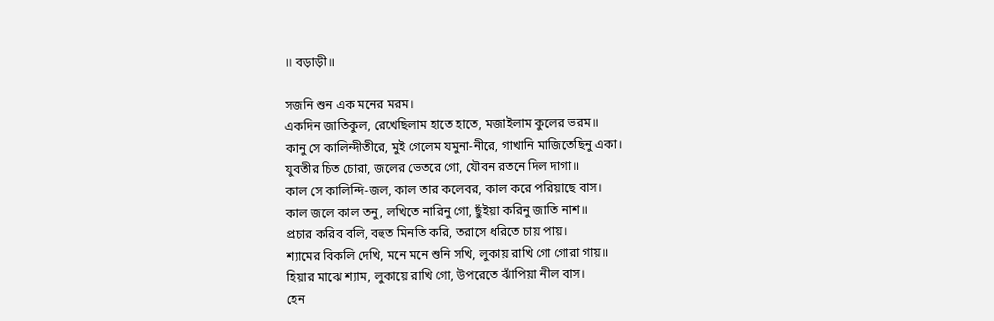॥ বড়াড়ী॥

সজনি শুন এক মনের মরম।
একদিন জাতিকুল, রেখেছিলাম হাতে হাতে, মজাইলাম কুলের ভরম॥
কানু সে কালিন্দীতীরে, মুই গেলেম যমুনা-নীরে, গাখানি মাজিতেছিনু একা।
যুবতীর চিত চোরা, জলের ভেতরে গো, যৌবন রতনে দিল দাগা॥
কাল সে কালিন্দি-জল, কাল তার কলেবর, কাল করে পরিয়াছে বাস।
কাল জলে কাল তনু, লখিতে নারিনু গো, ছুঁইয়া করিনু জাতি নাশ॥
প্রচার করিব বলি, বহুত মিনতি করি, তরাসে ধরিতে চায় পায়।
শ্যামের বিকলি দেখি, মনে মনে শুনি সখি, লুকায় রাখি গো গোরা গায়॥
হিয়ার মাঝে শ্যাম, লুকায়ে রাখি গো, উপরেতে ঝাঁপিয়া নীল বাস।
হেন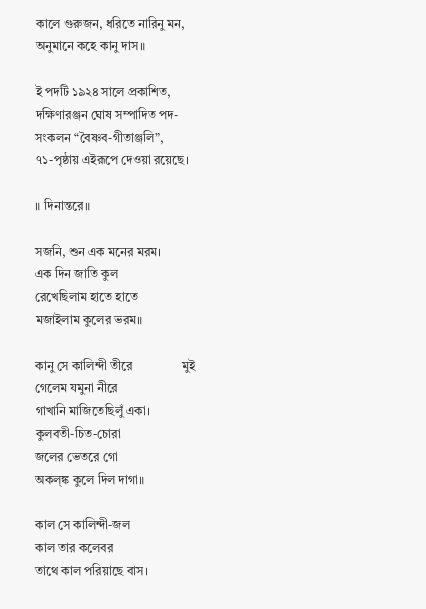কালে গুরুজন, ধরিতে নারিনু মন, অনুমানে কহে কানু দাস॥

ই পদটি ১৯২৪ সালে প্রকাশিত, দক্ষিণারঞ্জন ঘোষ সম্পাদিত পদ-সংকলন “বৈষ্ণব-গীতাঞ্জলি”,
৭১-পৃষ্ঠায় এইরূপে দেওয়া রয়েছে।

॥ দিনান্তরে॥

সজনি, শুন এক মনের মরম।
এক দিন জাতি কুল                   রেখেছিলাম হাতে হাতে
মজাইলাম কুলের ভরম॥

কানু সে কালিন্দী তীরে                মুই গেলেম যমুনা নীরে
গাখানি মাজিতেছিলুঁ একা।
কুলবতী-চিত-চোরা                        জলের ভেতরে গো
অকল্ঙ্ক কুলে দিল দাগা॥

কাল সে কালিন্দী-জল                     কাল তার কলেবর
তাথে কাল পরিয়াছে বাস।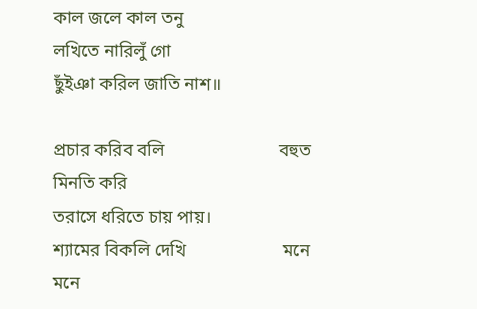কাল জলে কাল তনু                        লখিতে নারিলুঁ গো
ছুঁইঞা করিল জাতি নাশ॥

প্রচার করিব বলি                          বহুত মিনতি করি
তরাসে ধরিতে চায় পায়।
শ্যামের বিকলি দেখি                      মনে মনে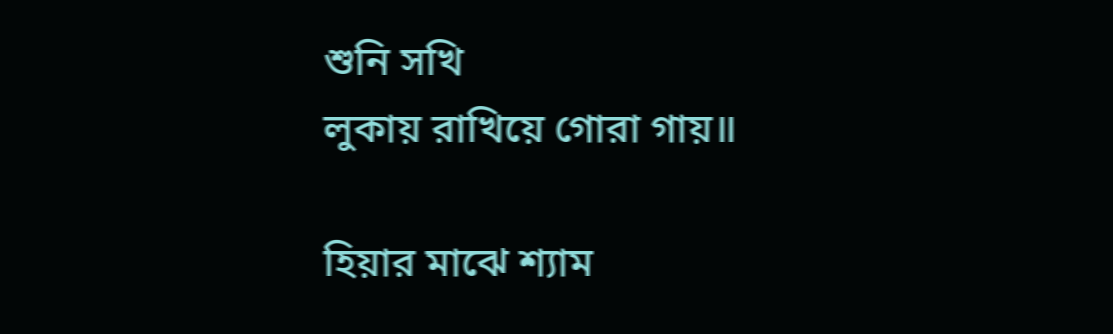শুনি সখি
লুকায় রাখিয়ে গোরা গায়॥

হিয়ার মাঝে শ্যাম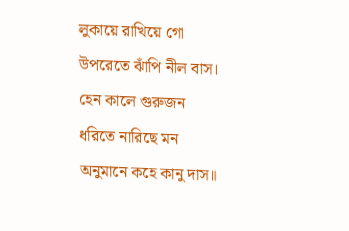লুকায়ে রাখিয়ে গো
উপরেতে ঝাঁপি নীল বাস।
হেন কালে গুরুজন                        ধরিতে নারিছে মন
অনুমানে কহে কানু দাস॥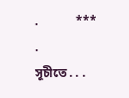.            ***
.
সূচীতে . . .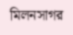মিলনসাগর